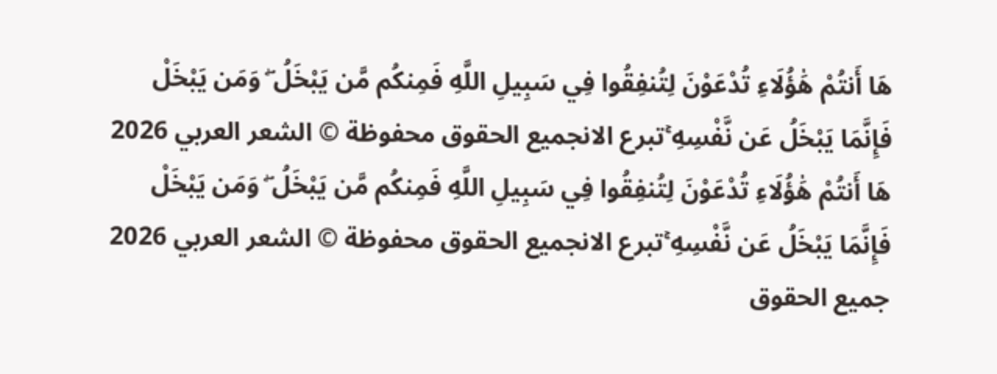هَا أَنتُمْ هَٰؤُلَاءِ تُدْعَوْنَ لِتُنفِقُوا فِي سَبِيلِ اللَّهِ فَمِنكُم مَّن يَبْخَلُ ۖ وَمَن يَبْخَلْ فَإِنَّمَا يَبْخَلُ عَن نَّفْسِهِ ۚتبرع الانجميع الحقوق محفوظة © الشعر العربي 2026
هَا أَنتُمْ هَٰؤُلَاءِ تُدْعَوْنَ لِتُنفِقُوا فِي سَبِيلِ اللَّهِ فَمِنكُم مَّن يَبْخَلُ ۖ وَمَن يَبْخَلْ فَإِنَّمَا يَبْخَلُ عَن نَّفْسِهِ ۚتبرع الانجميع الحقوق محفوظة © الشعر العربي 2026
جميع الحقوق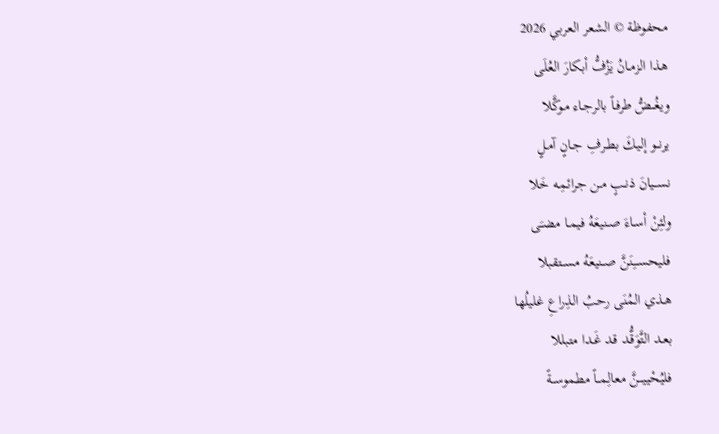محفوظة © الشعر العربي 2026
هـذا الزمـانُ يَزُفُّ أبكارَ العُلَى
ويغُــضُّ طرفـاً بالرجـاء مـوكَّلا
يرنــو إليـكَ بطـرفِ جـانٍ آمـلٍ
نســيانَ ذنـبٍ مـن جرائمِـه خَلا
ولئِنْ أسـاءَ صـنيعَهُ فيمـا مضـَى
فليحســـِنَنَّ صــنيعَهُ مســتقبلا
هـذي المُنَى رحبُ الذِراعِ غليلُها
بعـد التَّوَقُّـد قـد غَـدا متبللا
فليُحْييـــنَّ معالِمــاً مطموســةً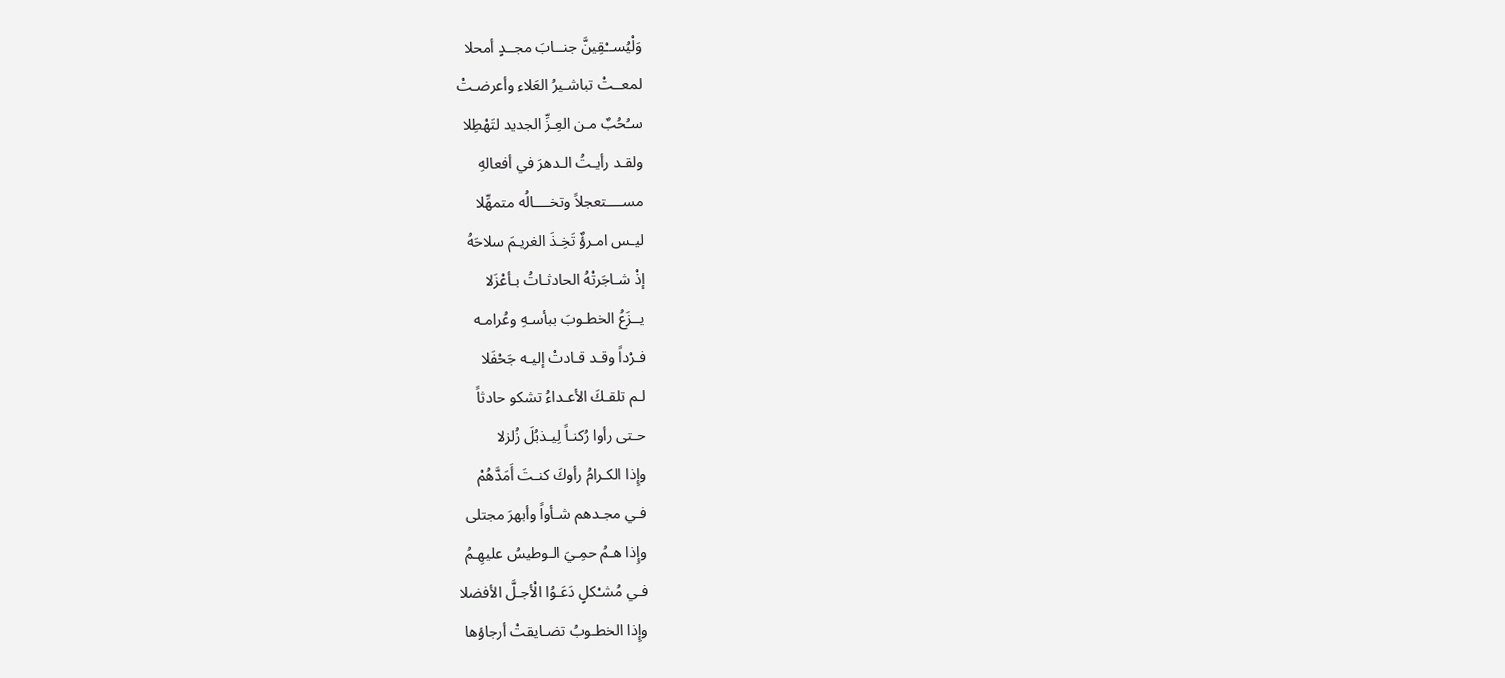وَلْيُســْقِينَّ جنــابَ مجــدٍ أمحلا
لمعــتْ تباشـيرُ العَلاء وأعرضـتْ
سـُحُبٌ مـن العِـزِّ الجديد لتَهْطِلا
ولقـد رأيـتُ الـدهرَ في أفعالهِ
مســــتعجلاً وتخــــالُه متمهِّلا
ليـس امـرؤٌ تَخِـذَ الغريـمَ سلاحَهُ
إذْ شـاجَرتْهُ الحادثـاتُ بـأعْزَلا
يــزَعُ الخطـوبَ ببأسـهِ وعُرامـه
فـرْداً وقـد قـادتْ إليـه جَحْفَلا
لـم تلقـكَ الأعـداءُ تشكو حادثاً
حـتى رأوا رُكنـاً لِيـذبُلَ زُلزلا
وإِذا الكـرامُ رأوكَ كنـتَ أَمَدَّهُمْ
فـي مجـدهم شـأواً وأبهرَ مجتلى
وإِذا هـمُ حمِـيَ الـوطيسُ عليهِـمُ
فـي مُشـْكلٍ دَعَـوُا الْأجـلَّ الأفضلا
وإِذا الخطـوبُ تضـايقتْ أرجاؤها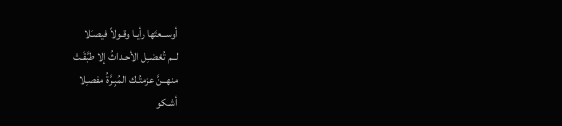أوســعتَها رأيـا وقـولاً فيصـَلا
لــم تُعْضــِل الأحـداثُ إلا طبَّقَـتْ
منهــنَّ عزمتُـك المُبِـرَّةُ مفصـِلا
أشـكو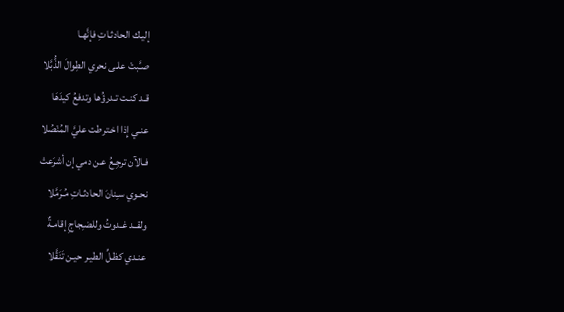إليـك الحادثـاتِ فإنَّهـا
صـَّبتْ علـى نحري الطِوالَ الذُّبَّلا
قـد كنـت تـدرؤُها وتدفعُ كيدَهَا
عنـي إِذا اخـترطت عليَّ المُنْصُلا
فـالآن ترجِـعُ عـن دمي إن أشرَعتْ
نحـوي سـِنانَ الحادثـاتِ مُـرَمَّلا
ولقــد غـدوتُ وللضـِجاجِ إقامـةٌ
عنـدي كظـلِّ الطيـر حيـن تَنَقَّلا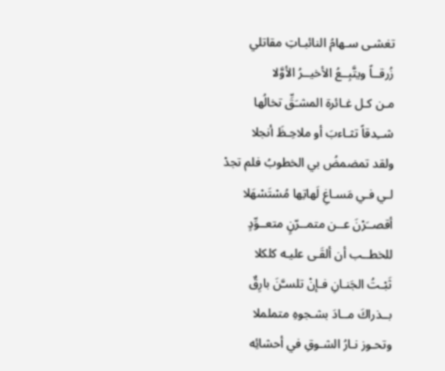تغشـى سـهامُ النائبـاتِ مقاتلي
زُرقــاً ويتَّبِــعُ الأخيــرُ الأوَّلا
مـن كـل غـائرة المشـَقِّ تخالُها
شــِدقاً تثـاءبَ أو ملاحِـظَ أنجلا
ولقد تمضمضُ بي الخطوبُ فلم تجدْ
لـي فـي مَسـاغِ لَهاتِها مُسْتَسْهَلا
أقصــَرْنَ عــن متمــرّنٍ متعــوِّدٍ
للخطــب أن ألقَـى عليـه كلكلا
ثَبْـتُ الجَنـانِ فـإنْ تلسـَّنَ بارِقٌ
بــذراكَ مــادَ بشـجوهِ متململا
وتحـوز نـارُ الشـوقِ في أحشائِه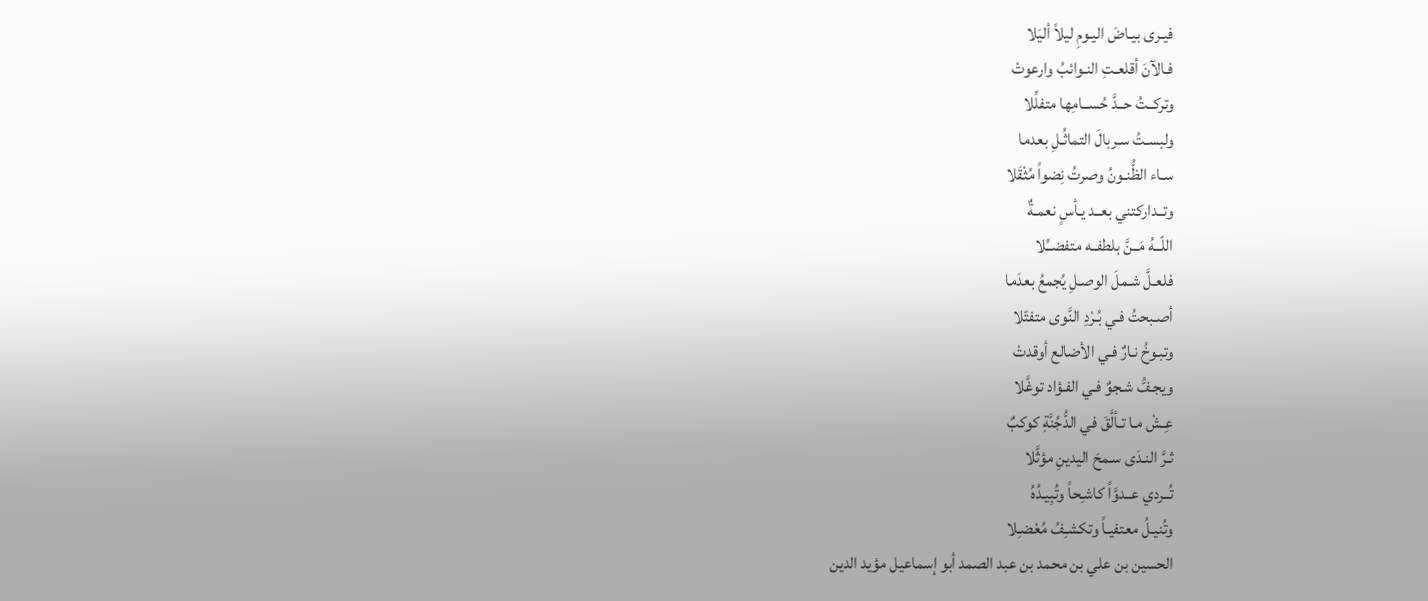فيـرى بيـاضَ اليـومِ ليلاً أليَلا
فـالآنَ أقلعـتِ النـوائبُ وارعوتْ
وتركــتُ حــدَّ حُســامِها متفلِّلا
ولبسـتُ سـربالَ التماثُـلِ بعدما
سـاء الظُّنـونُ وصرتُ نِضواً مُثْقَلا
وتــداركتني بعــد يـأسٍ نعمـةٌ
اللّــهُ مَــنَّ بلطفــه متفضــِّلا
فلعـلَّ شـملَ الوصـلِ يُجمعُ بعدَما
أصـبحتُ فـي بُـرْدِ النَّوى متفتّلا
وتبـوخُ نـارٌ فـي الأضالع أوقدتْ
ويجـفُّ شـجوٌ فـي الفـؤاد توغَّلا
عِـشْ مـا تـألَّقَ في الدُّجُنَّةِ كوكبٌ
ثـرَّ النـدَى سـمحَ اليدينِ مؤثَّلا
تُــردي عــدوَّاً كاشـِحاً وتُبِيـدُهُ
وتُنيـلُ معتفيـاً وتكشـِفُ مُعْضـِلا
الحسين بن علي بن محمد بن عبد الصمد أبو إسماعيل مؤيد الدين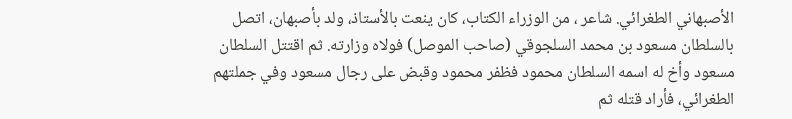الأصبهاني الطغرائي. شاعر ، من الوزراء الكتاب، كان ينعت بالأستاذ، ولد بأصبهان، اتصل بالسلطان مسعود بن محمد السلجوقي (صاحب الموصل) فولاه وزارته. ثم اقتتل السلطان مسعود وأخ له اسمه السلطان محمود فظفر محمود وقبض على رجال مسعود وفي جملتهم الطغرائي، فأراد قتله ثم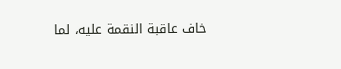خاف عاقبة النقمة عليه، لما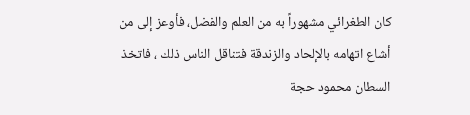كان الطغرائي مشهوراً به من العلم والفضل، فأوعز إلى من أشاع اتهامه بالإلحاد والزندقة فتناقل الناس ذلك ، فاتخذ السطان محمود حجة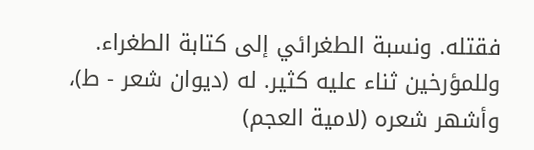فقتله. ونسبة الطغرائي إلى كتابة الطغراء. وللمؤرخين ثناء عليه كثير. له (ديوان شعر - ط)، وأشهر شعره (لامية العجم)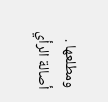ومطلعها . أصالة الرأي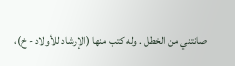صانتني من الخطل . وله كتب منها (الإرشاد للأولاد - خ)،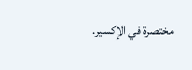مختصرة في الإكسير.